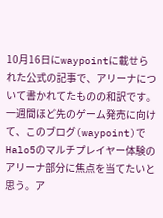10月16日にwaypointに載せられた公式の記事で、アリーナについて書かれてたものの和訳です。
一週間ほど先のゲーム発売に向けて、このブログ(waypoint)でHalo5のマルチプレイヤー体験のアリーナ部分に焦点を当てたいと思う。ア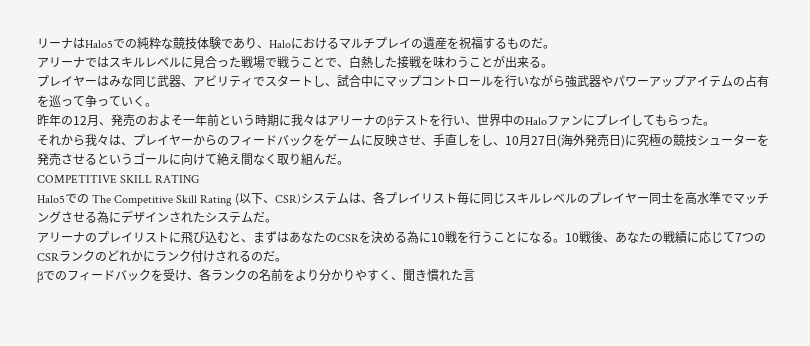リーナはHalo5での純粋な競技体験であり、Haloにおけるマルチプレイの遺産を祝福するものだ。
アリーナではスキルレベルに見合った戦場で戦うことで、白熱した接戦を味わうことが出来る。
プレイヤーはみな同じ武器、アビリティでスタートし、試合中にマップコントロールを行いながら強武器やパワーアップアイテムの占有を巡って争っていく。
昨年の12月、発売のおよそ一年前という時期に我々はアリーナのβテストを行い、世界中のHaloファンにプレイしてもらった。
それから我々は、プレイヤーからのフィードバックをゲームに反映させ、手直しをし、10月27日(海外発売日)に究極の競技シューターを発売させるというゴールに向けて絶え間なく取り組んだ。
COMPETITIVE SKILL RATING
Halo5での The Competitive Skill Rating (以下、CSR)システムは、各プレイリスト毎に同じスキルレベルのプレイヤー同士を高水準でマッチングさせる為にデザインされたシステムだ。
アリーナのプレイリストに飛び込むと、まずはあなたのCSRを決める為に10戦を行うことになる。10戦後、あなたの戦績に応じて7つのCSRランクのどれかにランク付けされるのだ。
βでのフィードバックを受け、各ランクの名前をより分かりやすく、聞き慣れた言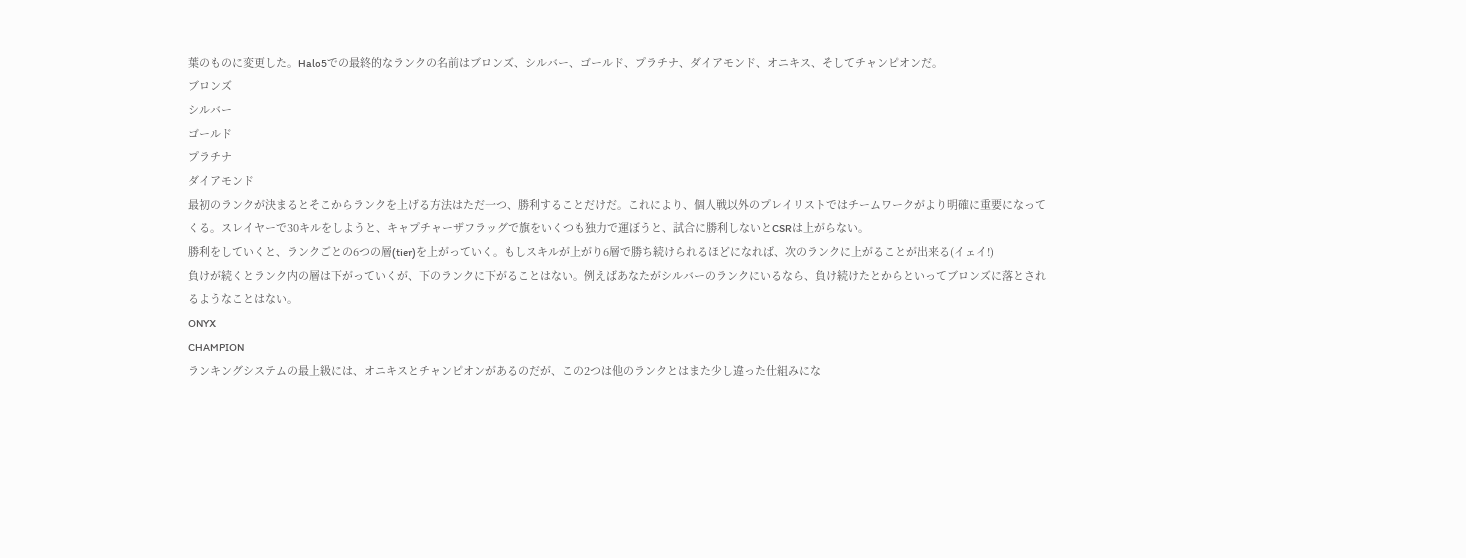葉のものに変更した。Halo5での最終的なランクの名前はブロンズ、シルバー、ゴールド、プラチナ、ダイアモンド、オニキス、そしてチャンピオンだ。
ブロンズ
シルバー
ゴールド
プラチナ
ダイアモンド
最初のランクが決まるとそこからランクを上げる方法はただ一つ、勝利することだけだ。これにより、個人戦以外のプレイリストではチームワークがより明確に重要になってくる。スレイヤーで30キルをしようと、キャプチャーザフラッグで旗をいくつも独力で運ぼうと、試合に勝利しないとCSRは上がらない。
勝利をしていくと、ランクごとの6つの層(tier)を上がっていく。もしスキルが上がり6層で勝ち続けられるほどになれば、次のランクに上がることが出来る(イェイ!)
負けが続くとランク内の層は下がっていくが、下のランクに下がることはない。例えばあなたがシルバーのランクにいるなら、負け続けたとからといってブロンズに落とされるようなことはない。
ONYX
CHAMPION
ランキングシステムの最上級には、オニキスとチャンピオンがあるのだが、この2つは他のランクとはまた少し違った仕組みにな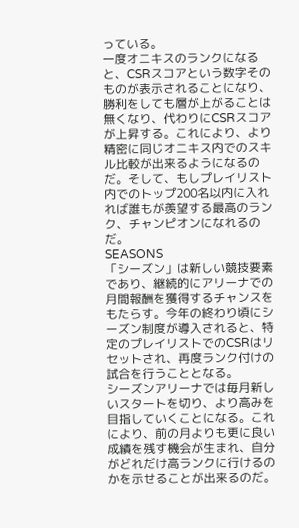っている。
一度オニキスのランクになると、CSRスコアという数字そのものが表示されることになり、勝利をしても層が上がることは無くなり、代わりにCSRスコアが上昇する。これにより、より精密に同じオニキス内でのスキル比較が出来るようになるのだ。そして、もしプレイリスト内でのトップ200名以内に入れれば誰もが羨望する最高のランク、チャンピオンになれるのだ。
SEASONS
「シーズン」は新しい競技要素であり、継続的にアリーナでの月間報酬を獲得するチャンスをもたらす。今年の終わり頃にシーズン制度が導入されると、特定のプレイリストでのCSRはリセットされ、再度ランク付けの試合を行うこととなる。
シーズンアリーナでは毎月新しいスタートを切り、より高みを目指していくことになる。これにより、前の月よりも更に良い成績を残す機会が生まれ、自分がどれだけ高ランクに行けるのかを示せることが出来るのだ。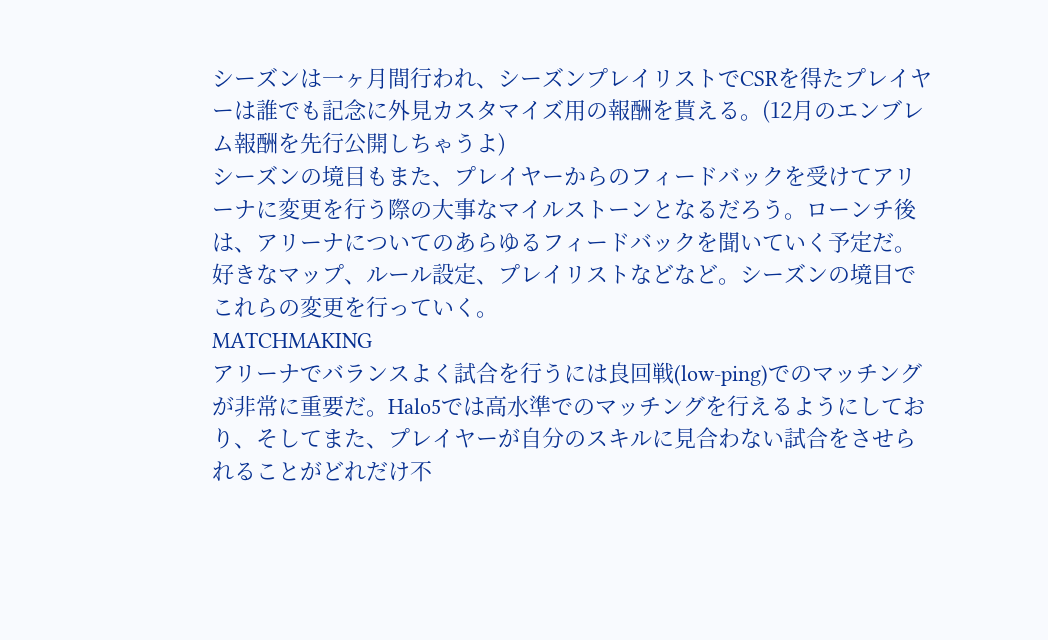シーズンは一ヶ月間行われ、シーズンプレイリストでCSRを得たプレイヤーは誰でも記念に外見カスタマイズ用の報酬を貰える。(12月のエンブレム報酬を先行公開しちゃうよ)
シーズンの境目もまた、プレイヤーからのフィードバックを受けてアリーナに変更を行う際の大事なマイルストーンとなるだろう。ローンチ後は、アリーナについてのあらゆるフィードバックを聞いていく予定だ。好きなマップ、ルール設定、プレイリストなどなど。シーズンの境目でこれらの変更を行っていく。
MATCHMAKING
アリーナでバランスよく試合を行うには良回戦(low-ping)でのマッチングが非常に重要だ。Halo5では高水準でのマッチングを行えるようにしており、そしてまた、プレイヤーが自分のスキルに見合わない試合をさせられることがどれだけ不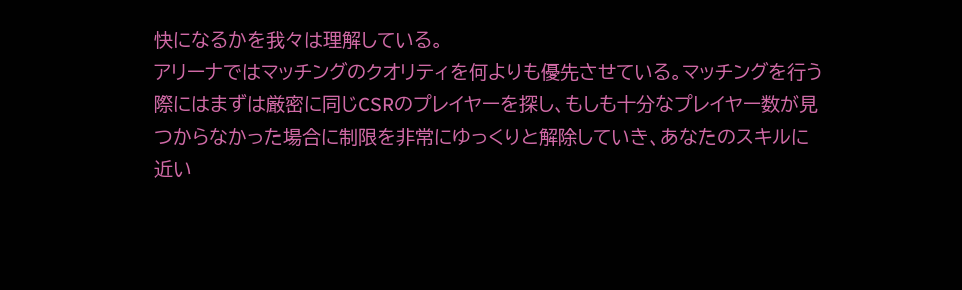快になるかを我々は理解している。
アリーナではマッチングのクオリティを何よりも優先させている。マッチングを行う際にはまずは厳密に同じCSRのプレイヤーを探し、もしも十分なプレイヤー数が見つからなかった場合に制限を非常にゆっくりと解除していき、あなたのスキルに近い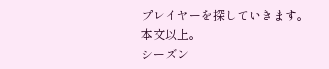プレイヤーを探していきます。
本文以上。
シーズン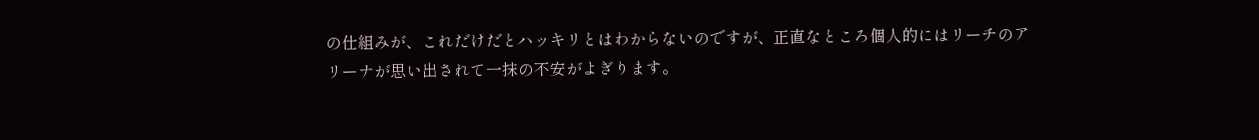の仕組みが、これだけだとハッキリとはわからないのですが、正直なところ個人的にはリーチのアリーナが思い出されて一抹の不安がよぎります。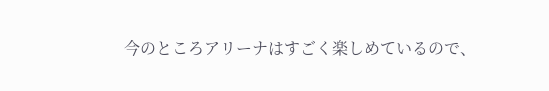今のところアリーナはすごく楽しめているので、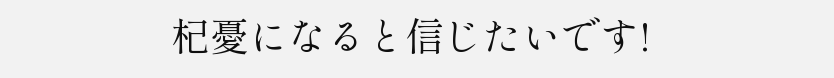杞憂になると信じたいです!